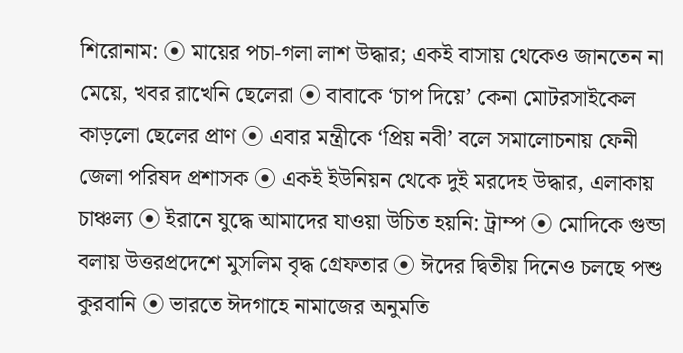শিরোনাম: ⦿ মায়ের পচা-গলা লাশ উদ্ধার; একই বাসায় থেকেও জানতেন না মেয়ে, খবর রাখেনি ছেলেরা ⦿ বাবাকে ‘চাপ দিয়ে’ কেনা মোটরসাইকেল কাড়লো ছেলের প্রাণ ⦿ এবার মন্ত্রীকে ‘প্রিয় নবী’ বলে সমালোচনায় ফেনী জেলা পরিষদ প্রশাসক ⦿ একই ইউনিয়ন থেকে দুই মরদেহ উদ্ধার, এলাকায় চাঞ্চল্য ⦿ ইরানে যুদ্ধে আমাদের যাওয়া উচিত হয়নি: ট্রাম্প ⦿ মোদিকে গুন্ডা বলায় উত্তরপ্রদেশে মুসলিম বৃদ্ধ গ্রেফতার ⦿ ঈদের দ্বিতীয় দিনেও চলছে পশু কুরবানি ⦿ ভারতে ঈদগাহে নামাজের অনুমতি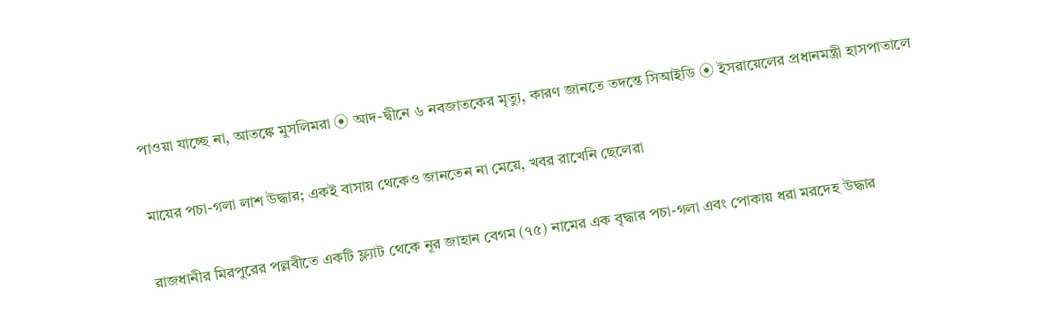পাওয়া যাচ্ছে না, আতঙ্কে মুসলিমরা ⦿ আদ-দ্বীনে ৬ নবজাতকের মৃত্যু, কারণ জানতে তদন্তে সিআইডি ⦿ ইসরায়েলের প্রধানমন্ত্রী হাসপাতালে

মায়ের পচা-গলা লাশ উদ্ধার; একই বাসায় থেকেও জানতেন না মেয়ে, খবর রাখেনি ছেলেরা

রাজধানীর মিরপুরের পল্লবীতে একটি ফ্ল্যাট থেকে নূর জাহান বেগম (৭৫) নামের এক বৃদ্ধার পচা-গলা এবং পোকায় ধরা মরদেহ উদ্ধার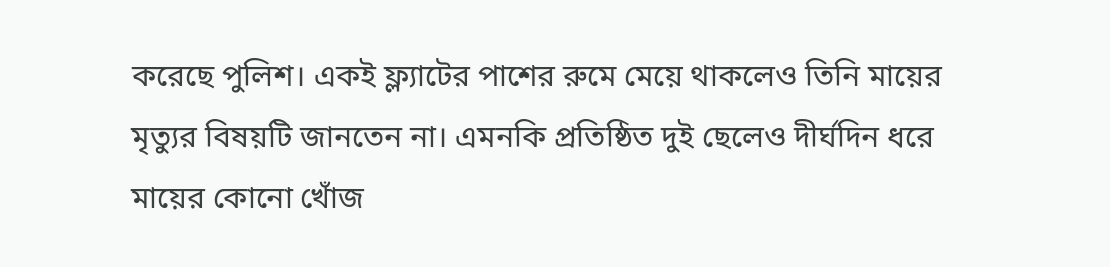করেছে পুলিশ। একই ফ্ল্যাটের পাশের রুমে মেয়ে থাকলেও তিনি মায়ের মৃত্যুর বিষয়টি জানতেন না। এমনকি প্রতিষ্ঠিত দুই ছেলেও দীর্ঘদিন ধরে মায়ের কোনো খোঁজ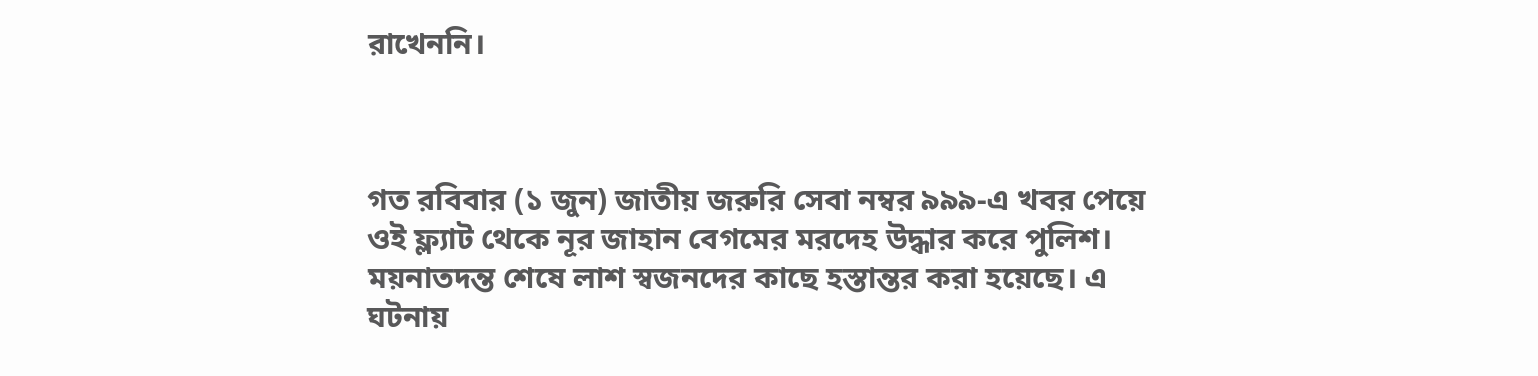রাখেননি।



গত রবিবার (১ জুন) জাতীয় জরুরি সেবা নম্বর ৯৯৯-এ খবর পেয়ে ওই ফ্ল্যাট থেকে নূর জাহান বেগমের মরদেহ উদ্ধার করে পুলিশ। ময়নাতদন্ত শেষে লাশ স্বজনদের কাছে হস্তান্তর করা হয়েছে। এ ঘটনায়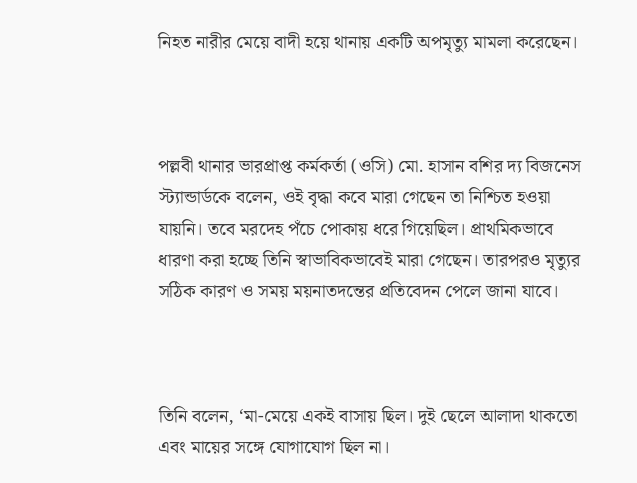নিহত নারীর মেয়ে বাদী হয়ে থানায় একটি অপমৃত্যু মামলা করেছেন।



পল্লবী থানার ভারপ্রাপ্ত কর্মকর্তা (ওসি) মো. হাসান বশির দ্য বিজনেস স্ট্যান্ডার্ডকে বলেন, ওই বৃদ্ধা কবে মারা গেছেন তা নিশ্চিত হওয়া যায়নি। তবে মরদেহ পঁচে পোকায় ধরে গিয়েছিল। প্রাথমিকভাবে ধারণা করা হচ্ছে তিনি স্বাভাবিকভাবেই মারা গেছেন। তারপরও মৃত্যুর সঠিক কারণ ও সময় ময়নাতদন্তের প্রতিবেদন পেলে জানা যাবে।



তিনি বলেন, ‘মা-মেয়ে একই বাসায় ছিল। দুই ছেলে আলাদা থাকতো এবং মায়ের সঙ্গে যোগাযোগ ছিল না।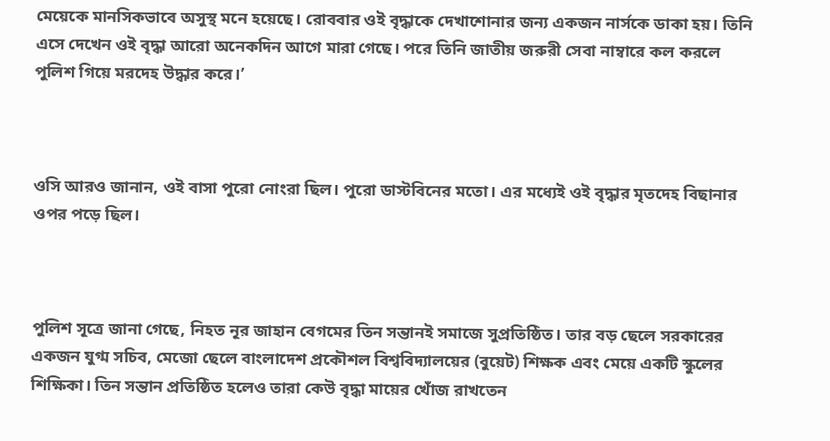মেয়েকে মানসিকভাবে অসুস্থ মনে হয়েছে। রোববার ওই বৃদ্ধাকে দেখাশোনার জন্য একজন নার্সকে ডাকা হয়। তিনি এসে দেখেন ওই বৃদ্ধা আরো অনেকদিন আগে মারা গেছে। পরে তিনি জাতীয় জরুরী সেবা নাম্বারে কল করলে পুলিশ গিয়ে মরদেহ উদ্ধার করে।’



ওসি আরও জানান, ওই বাসা পুরো নোংরা ছিল। পুরো ডাস্টবিনের মতো। এর মধ্যেই ওই বৃদ্ধার মৃতদেহ বিছানার ওপর পড়ে ছিল।



পুলিশ সূত্রে জানা গেছে, নিহত নূর জাহান বেগমের তিন সন্তানই সমাজে সুপ্রতিষ্ঠিত। তার বড় ছেলে সরকারের একজন যুগ্ম সচিব, মেজো ছেলে বাংলাদেশ প্রকৌশল বিশ্ববিদ্যালয়ের (বুয়েট) শিক্ষক এবং মেয়ে একটি স্কুলের শিক্ষিকা। তিন সন্তান প্রতিষ্ঠিত হলেও তারা কেউ বৃদ্ধা মায়ের খোঁজ রাখতেন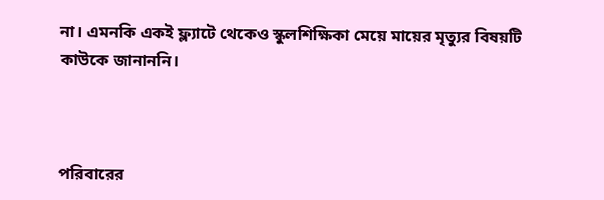না। এমনকি একই ফ্ল্যাটে থেকেও স্কুলশিক্ষিকা মেয়ে মায়ের মৃত্যুর বিষয়টি কাউকে জানাননি।



পরিবারের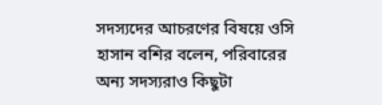সদস্যদের আচরণের বিষয়ে ওসি হাসান বশির বলেন, পরিবারের অন্য সদস্যরাও কিছুটা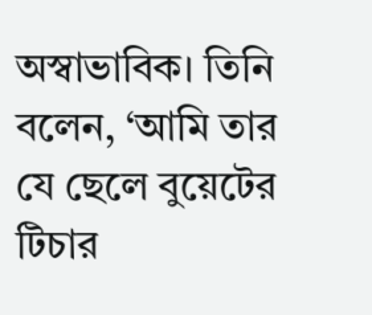অস্বাভাবিক। তিনি বলেন, ‘আমি তার যে ছেলে বুয়েটের টিচার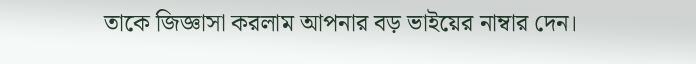তাকে জিজ্ঞাসা করলাম আপনার বড় ভাইয়ের নাম্বার দেন।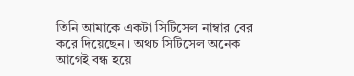তিনি আমাকে একটা সিটিসেল নাম্বার বের করে দিয়েছেন। অথচ সিটিসেল অনেক আগেই বন্ধ হয়ে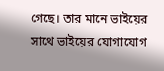গেছে। তার মানে ভাইয়ের সাথে ভাইয়ের যোগাযোগ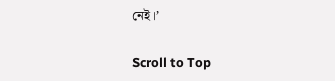নেই।’

Scroll to Top